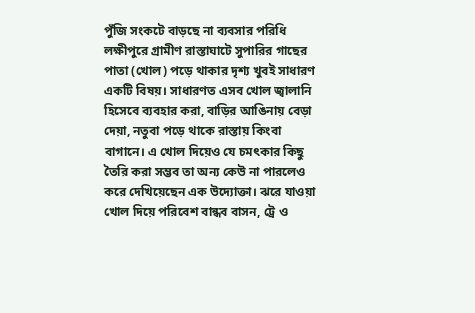পুঁজি সংকটে বাড়ছে না ব্যবসার পরিধি
লক্ষীপুরে গ্রামীণ রাস্তাঘাটে সুপারির গাছের পাতা (খোল) পড়ে থাকার দৃশ্য খুবই সাধারণ একটি বিষয়। সাধারণত এসব খোল জ্বালানি হিসেবে ব্যবহার করা, বাড়ির আঙিনায় বেড়া দেয়া, নতুবা পড়ে থাকে রাস্তায় কিংবা বাগানে। এ খোল দিয়েও যে চমৎকার কিছু তৈরি করা সম্ভব তা অন্য কেউ না পারলেও করে দেখিয়েছেন এক উদ্যোক্তা। ঝরে যাওয়া খোল দিয়ে পরিবেশ বান্ধব বাসন, ট্রে ও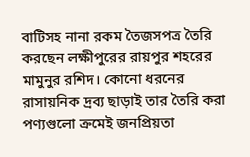বাটিসহ নানা রকম তৈজসপত্র তৈরি করছেন লক্ষীপুরের রায়পুর শহরের মামুনুর রশিদ। কোনো ধরনের রাসায়নিক দ্রব্য ছাড়াই তার তৈরি করা পণ্যগুলো ক্রমেই জনপ্রিয়তা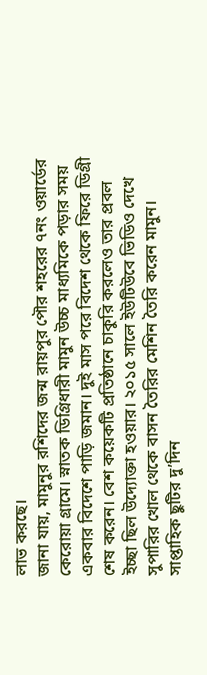লাভ করছে।
জানা যায়, মামুনুর রশিদের জন্ম রায়পুর পৌর শহরের ৭নং ওয়ার্ডের কেরোয়া গ্রামে। স্নাতক ডিগ্রিধারী মামুন উচ্চ মাধ্যমিকে পড়ার সময় একবার বিদেশে পাড়ি জমান। দুই মাস পরে বিদেশ থেকে ফিরে ডিগ্রী শেষ করেন। বেশ কয়েকটি প্রতিষ্ঠানে চাকুরি করলেও তার প্রবল ইচ্ছা ছিল উদ্যোক্তা হওয়ার। ২০১৫ সালে ইউটিউবে ভিডিও দেখে সুপারির খোল থেকে বাসন তৈরির মেশিন তৈরি করেন মামুন। সাপ্তাহিক ছুটির দু’দিন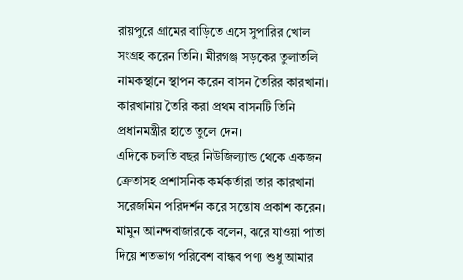রায়পুরে গ্রামের বাড়িতে এসে সুপারির খোল সংগ্রহ করেন তিনি। মীরগঞ্জ সড়কের তুলাতলি নামকস্থানে স্থাপন করেন বাসন তৈরির কারখানা। কারখানায় তৈরি করা প্রথম বাসনটি তিনি প্রধানমন্ত্রীর হাতে তুলে দেন।
এদিকে চলতি বছর নিউজিল্যান্ড থেকে একজন ক্রেতাসহ প্রশাসনিক কর্মকর্তারা তার কারখানা সরেজমিন পরিদর্শন করে সন্তোষ প্রকাশ করেন। মামুন আনন্দবাজারকে বলেন, ঝরে যাওয়া পাতা দিয়ে শতভাগ পরিবেশ বান্ধব পণ্য শুধু আমার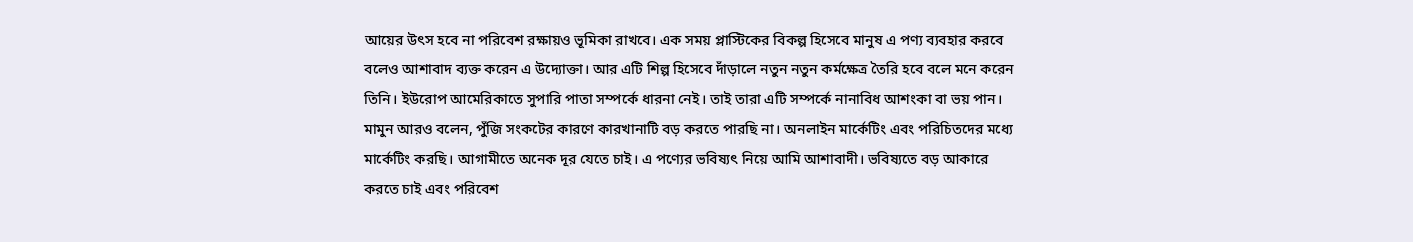আয়ের উৎস হবে না পরিবেশ রক্ষায়ও ভূমিকা রাখবে। এক সময় প্লাস্টিকের বিকল্প হিসেবে মানুষ এ পণ্য ব্যবহার করবে বলেও আশাবাদ ব্যক্ত করেন এ উদ্যোক্তা। আর এটি শিল্প হিসেবে দাঁড়ালে নতুন নতুন কর্মক্ষেত্র তৈরি হবে বলে মনে করেন তিনি। ইউরোপ আমেরিকাতে সুপারি পাতা সম্পর্কে ধারনা নেই। তাই তারা এটি সম্পর্কে নানাবিধ আশংকা বা ভয় পান।
মামুন আরও বলেন, পুঁজি সংকটের কারণে কারখানাটি বড় করতে পারছি না। অনলাইন মার্কেটিং এবং পরিচিতদের মধ্যে মার্কেটিং করছি। আগামীতে অনেক দূর যেতে চাই। এ পণ্যের ভবিষ্যৎ নিয়ে আমি আশাবাদী। ভবিষ্যতে বড় আকারে করতে চাই এবং পরিবেশ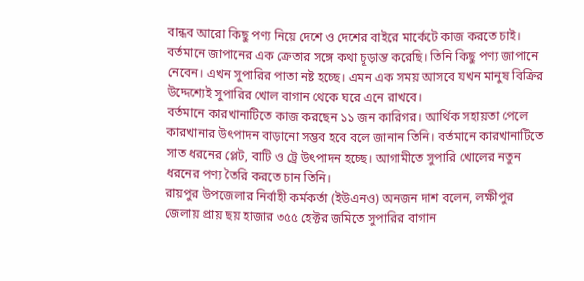বান্ধব আরো কিছু পণ্য নিয়ে দেশে ও দেশের বাইরে মার্কেটে কাজ করতে চাই। বর্তমানে জাপানের এক ক্রেতার সঙ্গে কথা চূড়ান্ত করেছি। তিনি কিছু পণ্য জাপানে নেবেন। এখন সুপারির পাতা নষ্ট হচ্ছে। এমন এক সময় আসবে যখন মানুষ বিক্রির উদ্দেশ্যেই সুপারির খোল বাগান থেকে ঘরে এনে রাখবে।
বর্তমানে কারখানাটিতে কাজ করছেন ১১ জন কারিগর। আর্থিক সহায়তা পেলে কারখানার উৎপাদন বাড়ানো সম্ভব হবে বলে জানান তিনি। বর্তমানে কারখানাটিতে সাত ধরনের প্লেট, বাটি ও ট্রে উৎপাদন হচ্ছে। আগামীতে সুপারি খোলের নতুন ধরনের পণ্য তৈরি করতে চান তিনি।
রায়পুর উপজেলার নির্বাহী কর্মকর্তা (ইউএনও) অনজন দাশ বলেন, লক্ষীপুর জেলায় প্রায় ছয় হাজার ৩৫৫ হেক্টর জমিতে সুপারির বাগান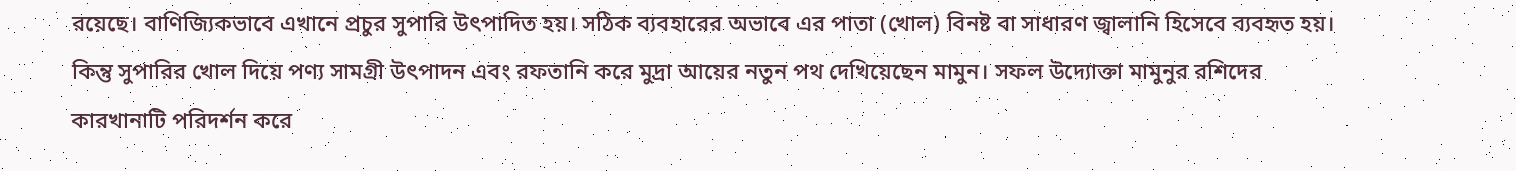রয়েছে। বাণিজ্যিকভাবে এখানে প্রচুর সুপারি উৎপাদিত হয়। সঠিক ব্যবহারের অভাবে এর পাতা (খোল) বিনষ্ট বা সাধারণ জ্বালানি হিসেবে ব্যবহৃত হয়। কিন্তু সুপারির খোল দিয়ে পণ্য সামগ্রী উৎপাদন এবং রফতানি করে মুদ্রা আয়ের নতুন পথ দেখিয়েছেন মামুন। সফল উদ্যোক্তা মামুনুর রশিদের কারখানাটি পরিদর্শন করে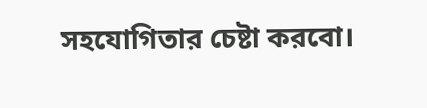সহযোগিতার চেষ্টা করবো।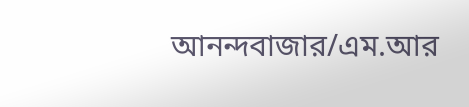আনন্দবাজার/এম.আর